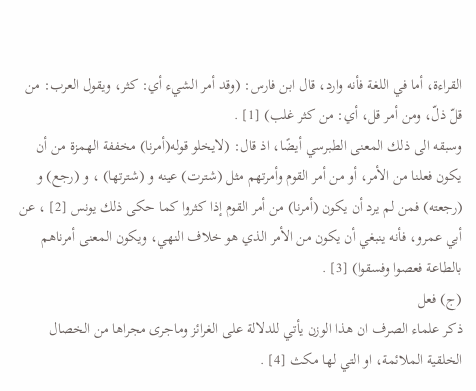القراءة، أما في اللغة فأنه وارد، قال ابن فارس: (وقد أمر الشيء أي: كثر، ويقول العرب: من قلّ ذلّ، ومن أمر قل، أي: من كثر غلب) [1] .
وسبقه الى ذلك المعنى الطبرسي أيضًا، اذ قال: (لايخلو قوله(أمرنا) مخففة الهمزة من أن يكون فعلنا من الأمر، أو من أمر القوم وأمرتهم مثل (شترت) عينه و (شترتها) ، و (رجع) و (رجعته) فمن لم يرد أن يكون (أمرنا) من أمر القوم إذا كثروا كما حكى ذلك يونس [2] ، عن أبي عمرو، فأنه ينبغي أن يكون من الأمر الذي هو خلاف النهي، ويكون المعنى أمرناهم بالطاعة فعصوا وفسقوا) [3] .
(ج) فعل
ذكر علماء الصرف ان هذا الوزن يأتي للدلالة على الغرائز وماجرى مجراها من الخصال الخلقية الملائمة، او التي لها مكث [4] .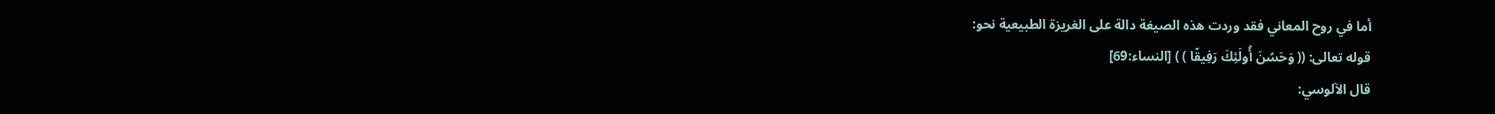أما في روح المعاني فقد وردت هذه الصيغة دالة على الغريزة الطبيعية نحو:
قوله تعالى: (( وَحَسُنَ أُولَئِكَ رَفِيقًا ) ) [النساء:69]
قال الآلوسي: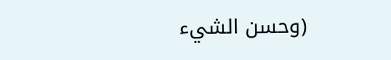(وحسن الشيء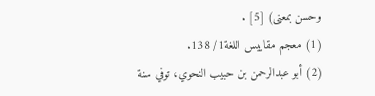وحسن بمعنى) [5] .
(1) معجم مقاييس اللغة1/ 138.
(2) أبو عبدالرحمن بن حبيب النحوي، توفي سنة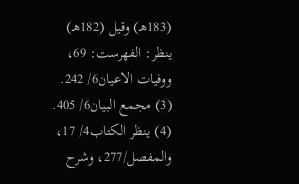(183هـ) وقيل (182هـ) ينظر: الفهرست: 69، ووفيات الاعيان6/ 242.
(3) مجمع البيان6/ 405.
(4) ينظر الكتاب4/ 17، والمفصل/277، وشرح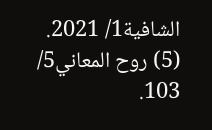الشافية1/ 2021.
(5) روح المعاني5/ 103.